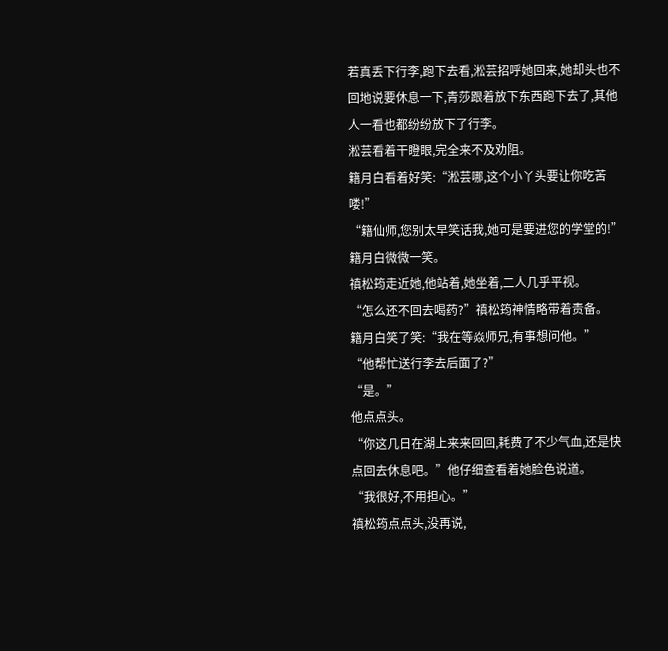若真丢下行李,跑下去看,淞芸招呼她回来,她却头也不回地说要休息一下,青莎跟着放下东西跑下去了,其他人一看也都纷纷放下了行李。
淞芸看着干瞪眼,完全来不及劝阻。
籍月白看着好笑:“淞芸哪,这个小丫头要让你吃苦喽!”
“籍仙师,您别太早笑话我,她可是要进您的学堂的!”
籍月白微微一笑。
禛松筠走近她,他站着,她坐着,二人几乎平视。
“怎么还不回去喝药?”禛松筠神情略带着责备。
籍月白笑了笑:“我在等焱师兄,有事想问他。”
“他帮忙送行李去后面了?”
“是。”
他点点头。
“你这几日在湖上来来回回,耗费了不少气血,还是快点回去休息吧。”他仔细查看着她脸色说道。
“我很好,不用担心。”
禛松筠点点头,没再说,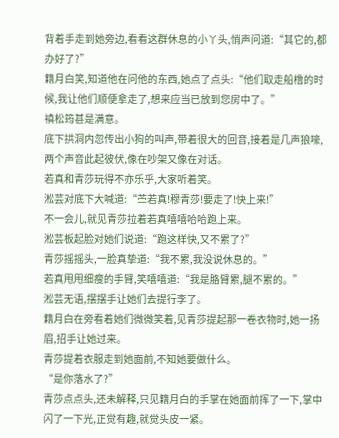背着手走到她旁边,看看这群休息的小丫头,悄声问道:“其它的,都办好了?”
籍月白笑,知道他在问他的东西,她点了点头:“他们取走船橹的时候,我让他们顺便拿走了,想来应当已放到您房中了。”
禛松筠甚是满意。
底下拱洞内忽传出小狗的叫声,带着很大的回音,接着是几声狼嚎,两个声音此起彼伏,像在吵架又像在对话。
若真和青莎玩得不亦乐乎,大家听着笑。
淞芸对底下大喊道:“苎若真!穆青莎!要走了!快上来!”
不一会儿,就见青莎拉着若真嘻嘻哈哈跑上来。
淞芸板起脸对她们说道:“跑这样快,又不累了?”
青莎摇摇头,一脸真挚道:“我不累,我没说休息的。”
若真甩甩细瘦的手臂,笑嘻嘻道:“我是胳臂累,腿不累的。”
淞芸无语,摆摆手让她们去提行李了。
籍月白在旁看着她们微微笑着,见青莎提起那一卷衣物时,她一扬眉,招手让她过来。
青莎提着衣服走到她面前,不知她要做什么。
“是你落水了?”
青莎点点头,还未解释,只见籍月白的手掌在她面前挥了一下,掌中闪了一下光,正觉有趣,就觉头皮一紧。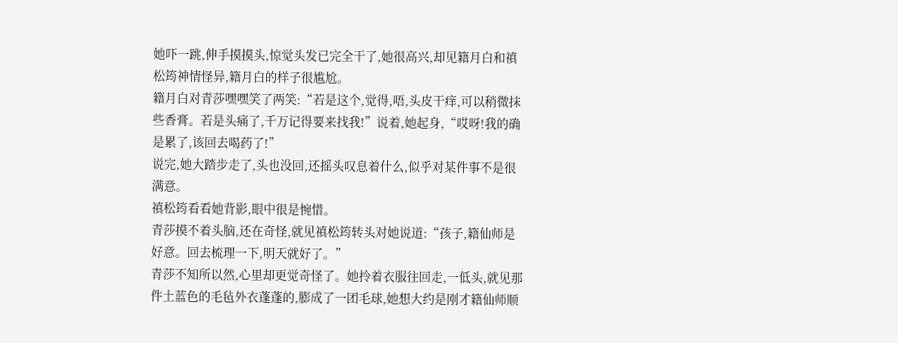她吓一跳,伸手摸摸头,惊觉头发已完全干了,她很高兴,却见籍月白和禛松筠神情怪异,籍月白的样子很尴尬。
籍月白对青莎嘿嘿笑了两笑:“若是这个,觉得,唔,头皮干痒,可以稍微抹些香膏。若是头痛了,千万记得要来找我!”说着,她起身,“哎呀!我的确是累了,该回去喝药了!”
说完,她大踏步走了,头也没回,还摇头叹息着什么,似乎对某件事不是很满意。
禛松筠看看她背影,眼中很是惋惜。
青莎摸不着头脑,还在奇怪,就见禛松筠转头对她说道:“孩子,籍仙师是好意。回去梳理一下,明天就好了。”
青莎不知所以然,心里却更觉奇怪了。她拎着衣服往回走,一低头,就见那件土蓝色的毛毡外衣蓬蓬的,膨成了一团毛球,她想大约是刚才籍仙师顺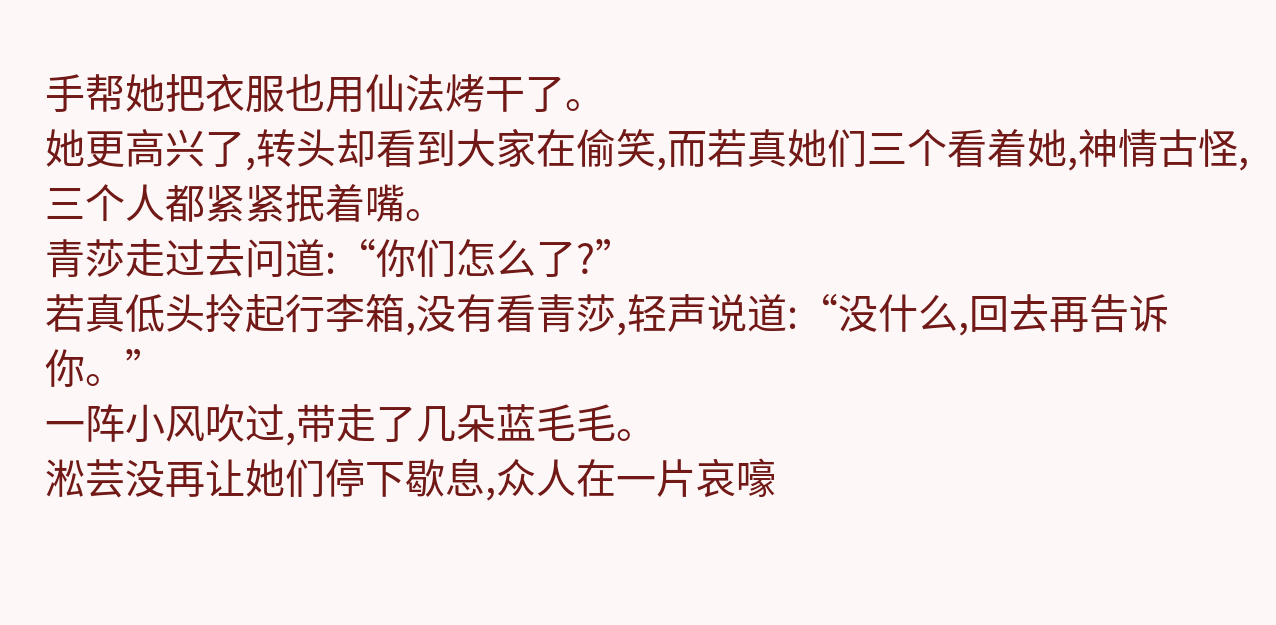手帮她把衣服也用仙法烤干了。
她更高兴了,转头却看到大家在偷笑,而若真她们三个看着她,神情古怪,三个人都紧紧抿着嘴。
青莎走过去问道:“你们怎么了?”
若真低头拎起行李箱,没有看青莎,轻声说道:“没什么,回去再告诉你。”
一阵小风吹过,带走了几朵蓝毛毛。
淞芸没再让她们停下歇息,众人在一片哀嚎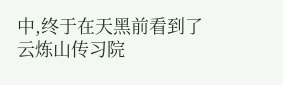中,终于在天黑前看到了云炼山传习院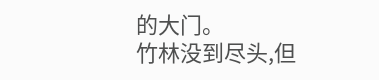的大门。
竹林没到尽头,但